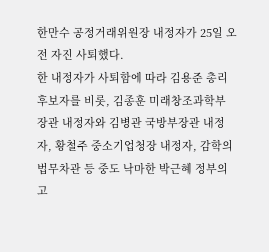한만수 공정거래위원장 내정자가 25일 오전 자진 사퇴했다.
한 내정자가 사퇴함에 따라 김용준 총리 후보자를 비롯, 김종훈 미래창조과학부 장관 내정자와 김병관 국방부장관 내정자, 황철주 중소기업청장 내정자, 감학의 법무차관 등 중도 낙마한 박근혜 정부의 고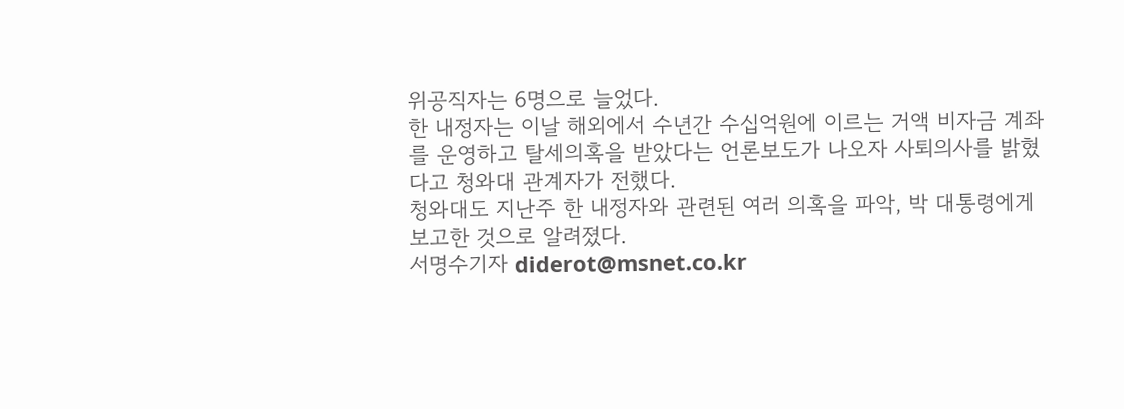위공직자는 6명으로 늘었다.
한 내정자는 이날 해외에서 수년간 수십억원에 이르는 거액 비자금 계좌를 운영하고 탈세의혹을 받았다는 언론보도가 나오자 사퇴의사를 밝혔다고 청와대 관계자가 전했다.
청와대도 지난주 한 내정자와 관련된 여러 의혹을 파악, 박 대통령에게 보고한 것으로 알려졌다.
서명수기자 diderot@msnet.co.kr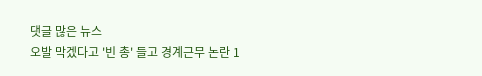댓글 많은 뉴스
오발 막겠다고 '빈 총' 들고 경계근무 논란 1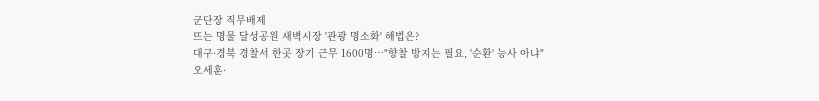군단장 직무배제
뜨는 명물 달성공원 새벽시장 '관광 명소화' 해법은?
대구·경북 경찰서 한곳 장기 근무 1600명…"향찰 방지는 필요, '순환' 능사 아냐"
오세훈·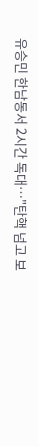유승민 한남동서 2시간 독대…"탄핵 넘고 보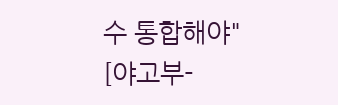수 통합해야"
[야고부-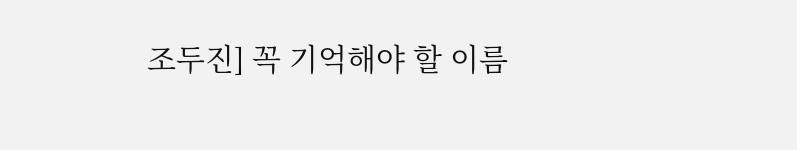조두진] 꼭 기억해야 할 이름